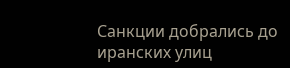Санкции добрались до иранских улиц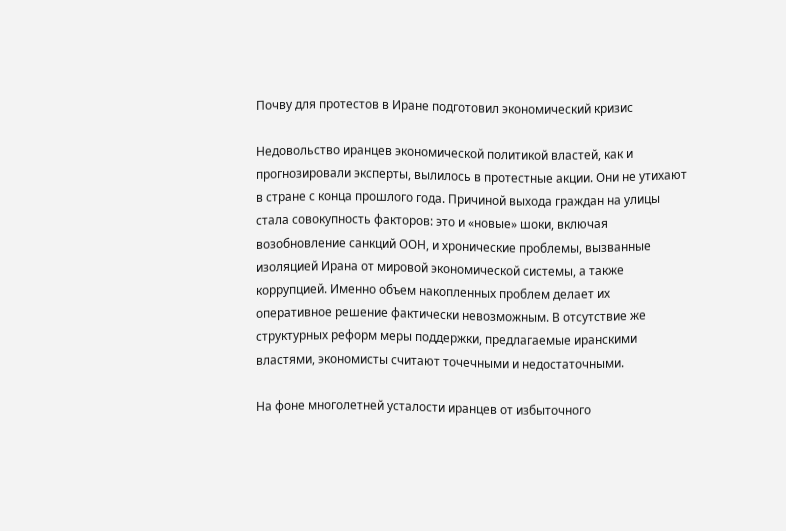Почву для протестов в Иране подготовил экономический кризис

Недовольство иранцев экономической политикой властей, как и прогнозировали эксперты, вылилось в протестные акции. Они не утихают в стране с конца прошлого года. Причиной выхода граждан на улицы стала совокупность факторов: это и «новые» шоки, включая возобновление санкций ООН, и хронические проблемы, вызванные изоляцией Ирана от мировой экономической системы, а также коррупцией. Именно объем накопленных проблем делает их оперативное решение фактически невозможным. В отсутствие же структурных реформ меры поддержки, предлагаемые иранскими властями, экономисты считают точечными и недостаточными.

На фоне многолетней усталости иранцев от избыточного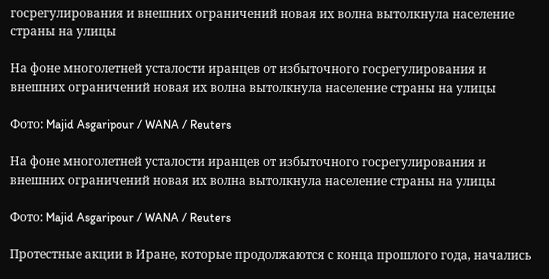госрегулирования и внешних ограничений новая их волна вытолкнула население страны на улицы

На фоне многолетней усталости иранцев от избыточного госрегулирования и внешних ограничений новая их волна вытолкнула население страны на улицы

Фото: Majid Asgaripour / WANA / Reuters

На фоне многолетней усталости иранцев от избыточного госрегулирования и внешних ограничений новая их волна вытолкнула население страны на улицы

Фото: Majid Asgaripour / WANA / Reuters

Протестные акции в Иране, которые продолжаются с конца прошлого года, начались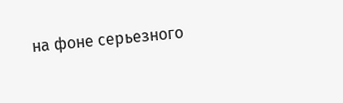на фоне серьезного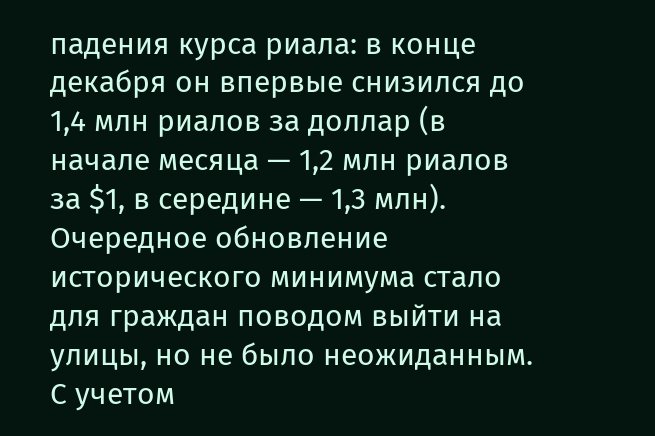падения курса риала: в конце декабря он впервые снизился до 1,4 млн риалов за доллар (в начале месяца — 1,2 млн риалов за $1, в середине — 1,3 млн). Очередное обновление исторического минимума стало для граждан поводом выйти на улицы, но не было неожиданным. С учетом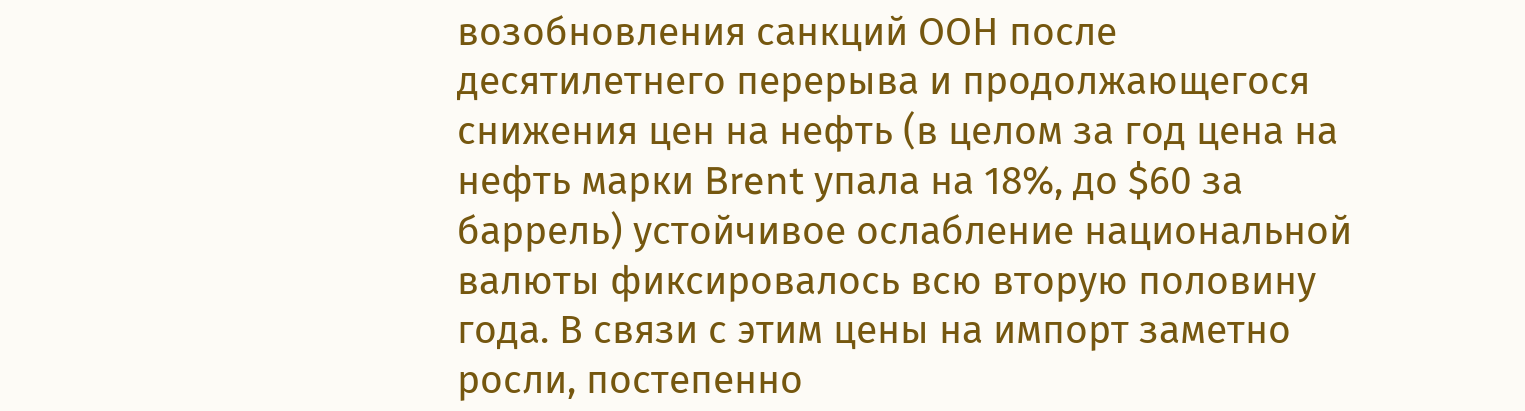возобновления санкций ООН после десятилетнего перерыва и продолжающегося снижения цен на нефть (в целом за год цена на нефть марки Brent упала на 18%, до $60 за баррель) устойчивое ослабление национальной валюты фиксировалось всю вторую половину года. В связи с этим цены на импорт заметно росли, постепенно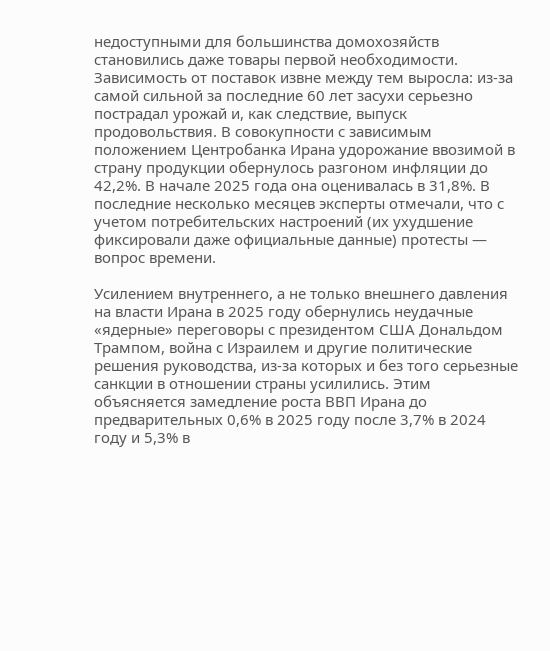недоступными для большинства домохозяйств становились даже товары первой необходимости. Зависимость от поставок извне между тем выросла: из-за самой сильной за последние 60 лет засухи серьезно пострадал урожай и, как следствие, выпуск продовольствия. В совокупности с зависимым положением Центробанка Ирана удорожание ввозимой в страну продукции обернулось разгоном инфляции до 42,2%. В начале 2025 года она оценивалась в 31,8%. В последние несколько месяцев эксперты отмечали, что с учетом потребительских настроений (их ухудшение фиксировали даже официальные данные) протесты — вопрос времени.

Усилением внутреннего, а не только внешнего давления на власти Ирана в 2025 году обернулись неудачные «ядерные» переговоры с президентом США Дональдом Трампом, война с Израилем и другие политические решения руководства, из-за которых и без того серьезные санкции в отношении страны усилились. Этим объясняется замедление роста ВВП Ирана до предварительных 0,6% в 2025 году после 3,7% в 2024 году и 5,3% в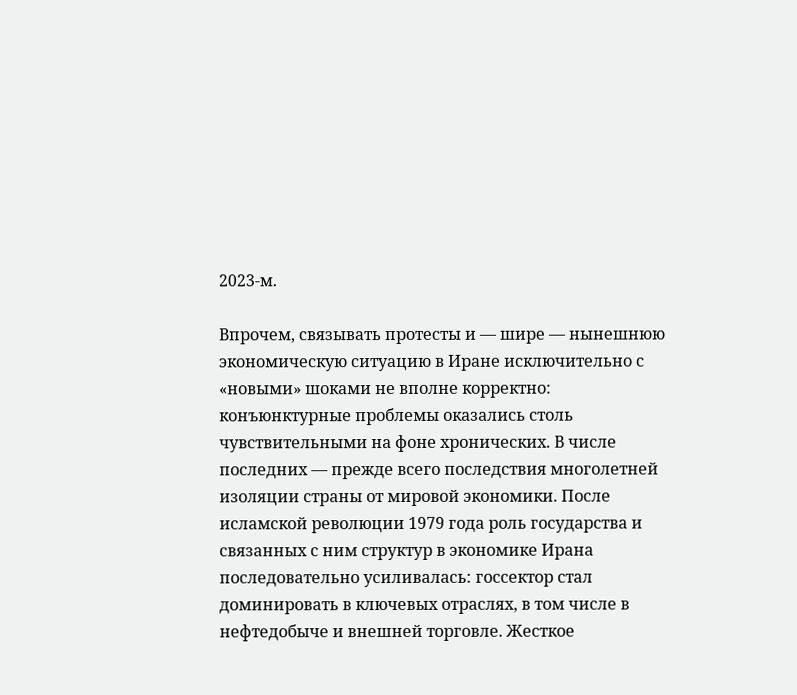2023-м.

Впрочем, связывать протесты и — шире — нынешнюю экономическую ситуацию в Иране исключительно с «новыми» шоками не вполне корректно: конъюнктурные проблемы оказались столь чувствительными на фоне хронических. В числе последних — прежде всего последствия многолетней изоляции страны от мировой экономики. После исламской революции 1979 года роль государства и связанных с ним структур в экономике Ирана последовательно усиливалась: госсектор стал доминировать в ключевых отраслях, в том числе в нефтедобыче и внешней торговле. Жесткое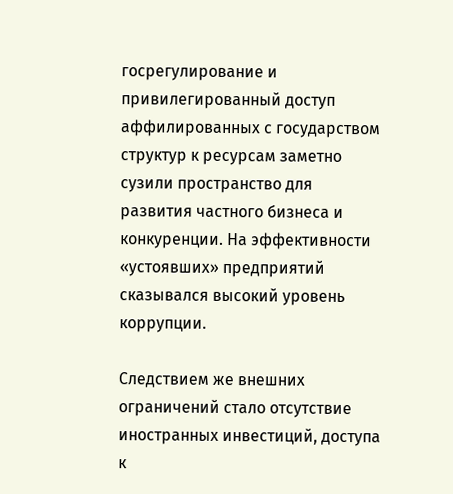госрегулирование и привилегированный доступ аффилированных с государством структур к ресурсам заметно сузили пространство для развития частного бизнеса и конкуренции. На эффективности «устоявших» предприятий сказывался высокий уровень коррупции.

Следствием же внешних ограничений стало отсутствие иностранных инвестиций, доступа к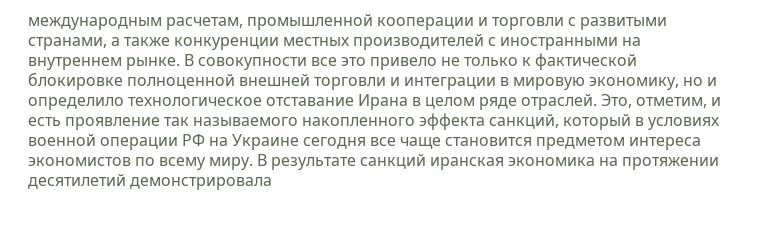международным расчетам, промышленной кооперации и торговли с развитыми странами, а также конкуренции местных производителей с иностранными на внутреннем рынке. В совокупности все это привело не только к фактической блокировке полноценной внешней торговли и интеграции в мировую экономику, но и определило технологическое отставание Ирана в целом ряде отраслей. Это, отметим, и есть проявление так называемого накопленного эффекта санкций, который в условиях военной операции РФ на Украине сегодня все чаще становится предметом интереса экономистов по всему миру. В результате санкций иранская экономика на протяжении десятилетий демонстрировала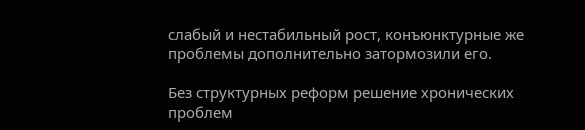слабый и нестабильный рост, конъюнктурные же проблемы дополнительно затормозили его.

Без структурных реформ решение хронических проблем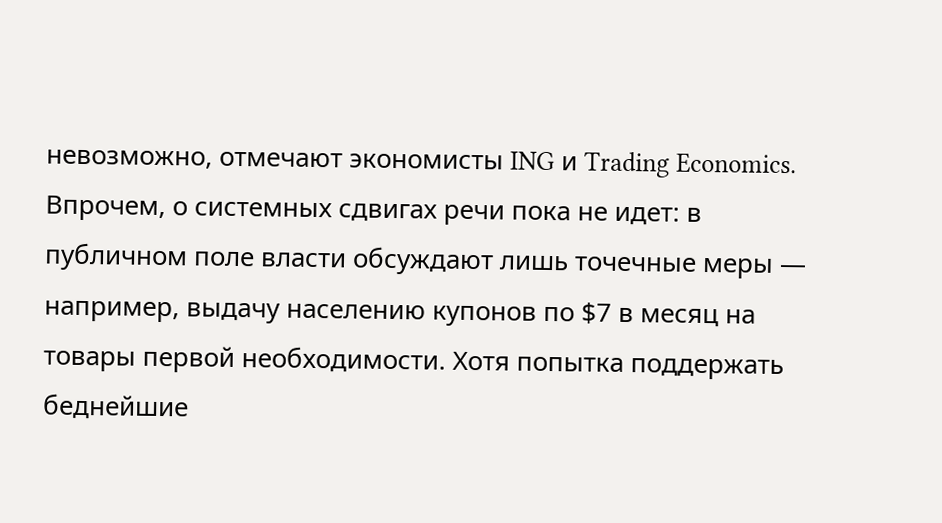невозможно, отмечают экономисты ING и Trading Economics. Впрочем, о системных сдвигах речи пока не идет: в публичном поле власти обсуждают лишь точечные меры — например, выдачу населению купонов по $7 в месяц на товары первой необходимости. Хотя попытка поддержать беднейшие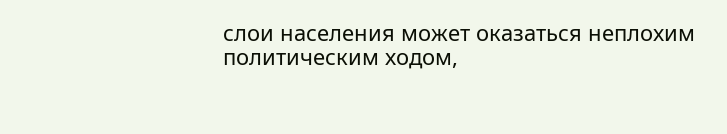слои населения может оказаться неплохим политическим ходом,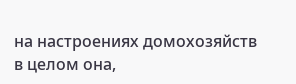на настроениях домохозяйств в целом она,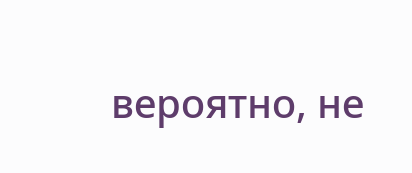вероятно, не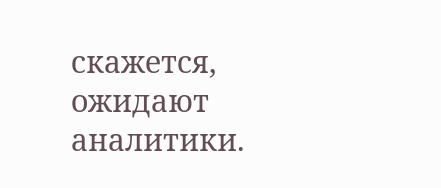скажется, ожидают аналитики.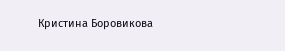Кристина Боровикова